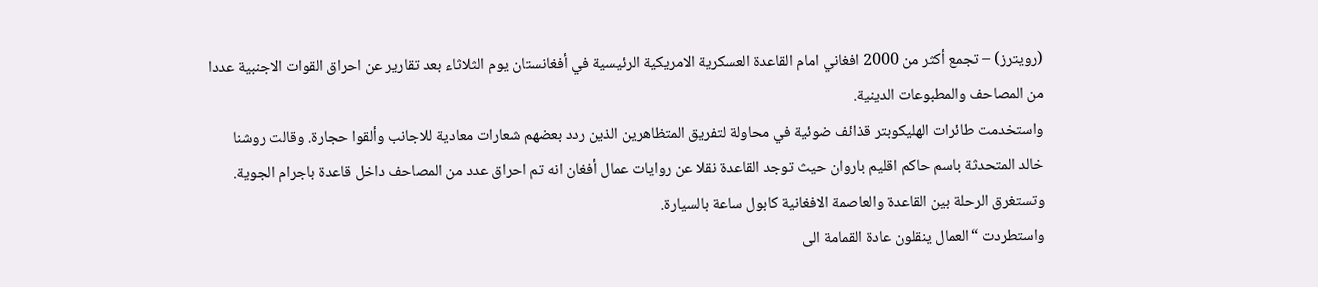(رويترز) – تجمع أكثر من 2000 افغاني امام القاعدة العسكرية الامريكية الرئيسية في أفغانستان يوم الثلاثاء بعد تقارير عن احراق القوات الاجنبية عددا من المصاحف والمطبوعات الدينية.
واستخدمت طائرات الهليكوبتر قذائف ضوئية في محاولة لتفريق المتظاهرين الذين ردد بعضهم شعارات معادية للاجانب وألقوا حجارة. وقالت روشنا خالد المتحدثة باسم حاكم اقليم باروان حيث توجد القاعدة نقلا عن روايات عمال أفغان انه تم احراق عدد من المصاحف داخل قاعدة باجرام الجوية. وتستغرق الرحلة بين القاعدة والعاصمة الافغانية كابول ساعة بالسيارة.
واستطردت “العمال ينقلون عادة القمامة الى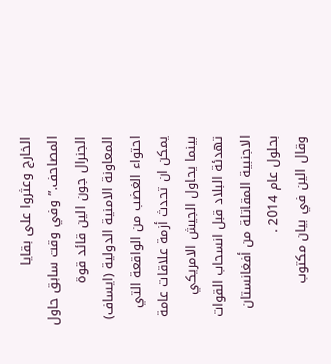الخارج وعثروا على بقايا المصاحف.” وفي وقت سابق حاول الجنرال جون الين قائد قوة المعاونة الامنية الدولية (ايساف) احتواء الغضب من الواقعة التي يمكن ان تحدث أزمة علاقات عامة بينما يحاول الجيش الامريكي تهدئة البلاد قبل انسحاب القوات الاجنبية المقاتلة من أفغانستان بحلول عام 2014 .
وقال الين في بيان مكتوب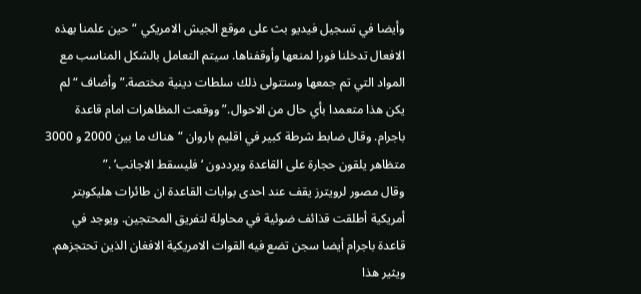وأيضا في تسجيل فيديو بث على موقع الجيش الامريكي “حين علمنا بهذه الافعال تدخلنا فورا لمنعها وأوقفناها. سيتم التعامل بالشكل المناسب مع المواد التي تم جمعها وستتولى ذلك سلطات دينية مختصة.” وأضاف “لم يكن هذا متعمدا بأي حال من الاحوال.” ووقعت المظاهرات امام قاعدة باجرام. وقال ضابط شرطة كبير في اقليم باروان “هناك ما بين 2000 و 3000 متظاهر يلقون حجارة على القاعدة ويرددون ‘فليسقط الاجانب’ .”
وقال مصور لرويترز يقف عند احدى بوابات القاعدة ان طائرات هليكوبتر أمريكية أطلقت قذائف ضوئية في محاولة لتفريق المحتجين. ويوجد في قاعدة باجرام أيضا سجن تضع فيه القوات الامريكية الافغان الذين تحتجزهم. ويثير هذا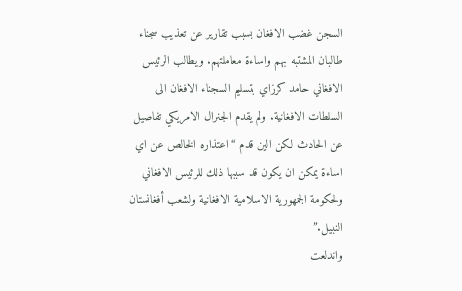السجن غضب الافغان بسبب تقارير عن تعذيب سجناء طالبان المشتبه بهم واساءة معاملتهم. ويطالب الرئيس الافغاني حامد كرزاي بتسليم السجناء الافغان الى السلطات الافغانية. ولم يقدم الجنرال الامريكي تفاصيل عن الحادث لكن الين قدم “اعتذاره الخالص عن اي اساءة يمكن ان يكون قد سببها ذلك للرئيس الافغاني ولحكومة الجمهورية الاسلامية الافغانية ولشعب أفغانستان النبيل.”
واندلعت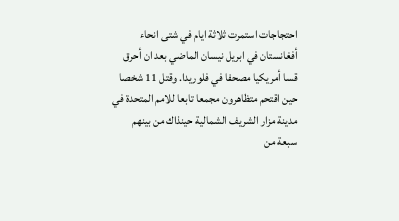احتجاجات استمرت ثلاثة ايام في شتى انحاء أفغانستان في ابريل نيسان الماضي بعد ان أحرق قسا أمريكيا مصحفا في فلوريدا. وقتل 11 شخصا حين اقتحم متظاهرون مجمعا تابعا للامم المتحدة في مدينة مزار الشريف الشمالية حينذاك من بينهم سبعة من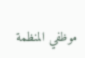موظفي المنظمة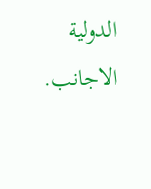الدولية الاجانب.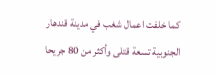كما خلفت اعمال شغب في مدينة قندهار الجنوبية تسعة قتلى وأكثر من 80 جريحا